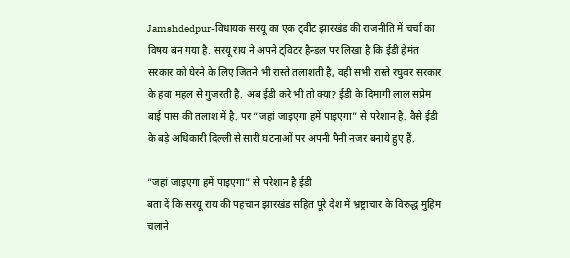Jamshdedpur-विधायक सरयू का एक ट्वीट झारखंड की राजनीति में चर्चा का विषय बन गया है. सरयू राय ने अपने ट्विटर हैन्डल पर लिखा है कि ईडी हेमंत सरकार को घेरने के लिए जितने भी रास्ते तलाशती है, वही सभी रास्ते रघुवर सरकार के हवा महल से गुजरती है. अब ईडी करे भी तो क्या? ईडी के दिमागी लाल सप्रेम बाई पास की तलाश में है. पर “जहां जाइएगा हमें पाइएगा” से परेशान है. वैसे ईडी के बड़े अधिकारी दिल्ली से सारी घटनाओं पर अपनी पैनी नजर बनाये हुए हैं.

“जहां जाइएगा हमें पाइएगा” से परेशान है ईडी
बता दें कि सरयू राय की पहचान झारखंड सहित पूरे देश में भ्रष्ट्राचार के विरुद्ध मुहिम चलाने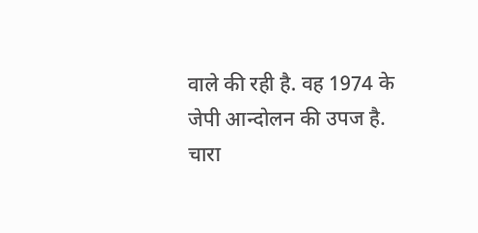वाले की रही है. वह 1974 के जेपी आन्दोलन की उपज है. चारा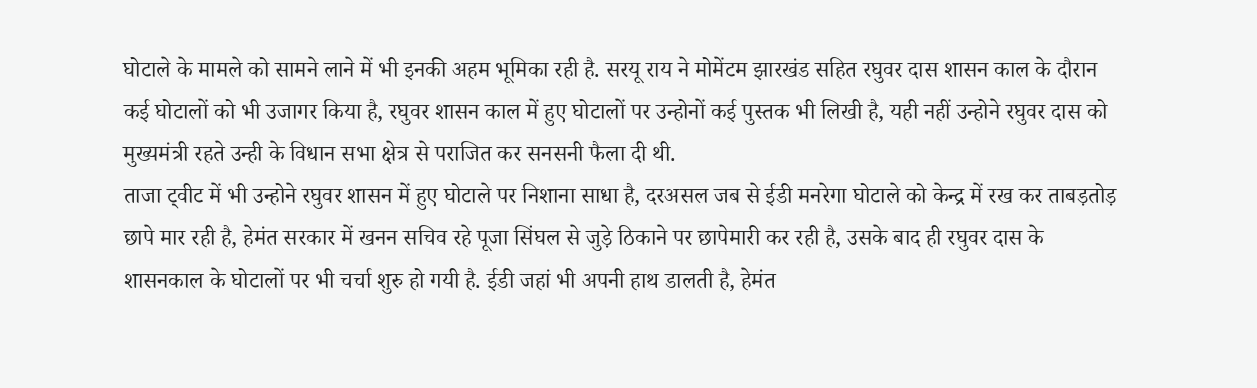घोटाले के मामले को सामने लाने में भी इनकी अहम भूमिका रही है. सरयू राय ने मोमेंटम झारखंड सहित रघुवर दास शासन काल के दौरान कई घोटालों को भी उजागर किया है, रघुवर शासन काल में हुए घोटालों पर उन्होनों कई पुस्तक भी लिखी है, यही नहीं उन्होने रघुवर दास को मुख्यमंत्री रहते उन्ही के विधान सभा क्षेत्र से पराजित कर सनसनी फैला दी थी.
ताजा ट्वीट में भी उन्होने रघुवर शासन में हुए घोटाले पर निशाना साधा है, दरअसल जब से ईडी मनरेगा घोटाले को केन्द्र में रख कर ताबड़तोड़ छापे मार रही है, हेमंत सरकार में खनन सचिव रहे पूजा सिंघल से जुड़े ठिकाने पर छापेमारी कर रही है, उसके बाद ही रघुवर दास के शासनकाल के घोटालों पर भी चर्चा शुरु हो गयी है. ईडी जहां भी अपनी हाथ डालती है, हेमंत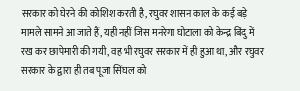सरकार को घेरने की कोशिश करती है, रघुवर शासन काल के कई बड़े मामले सामने आ जाते हैं, यही नहीं जिस मनरेगा घोटाला को केन्द्र बिंदु में रख कर छापेमारी की गयी, वह भी रघुवर सरकार में ही हुआ था, और रघुवर सरकार के द्वारा ही तब पूजा सिंघल को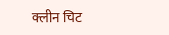क्लीन चिट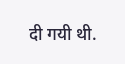दी गयी थी.